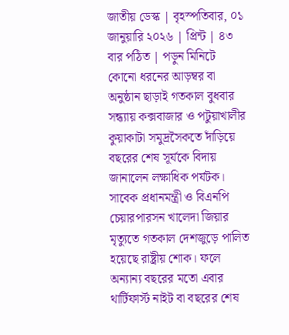জাতীয় ডেস্ক | বৃহস্পতিবার, ০১ জানুয়ারি ২০২৬ | প্রিন্ট | ৪৩ বার পঠিত | পড়ুন মিনিটে
কোনো ধরনের আড়ম্বর বা অনুষ্ঠান ছাড়াই গতকাল বুধবার সন্ধ্যায় কক্সবাজার ও পটুয়াখালীর কুয়াকাটা সমুদ্রসৈকতে দাঁড়িয়ে বছরের শেষ সূর্যকে বিদায় জানালেন লক্ষাধিক পর্যটক। সাবেক প্রধানমন্ত্রী ও বিএনপি চেয়ারপারসন খালেদা জিয়ার মৃত্যুতে গতকাল দেশজুড়ে পালিত হয়েছে রাষ্ট্রীয় শোক। ফলে অন্যান্য বছরের মতো এবার থার্টিফার্স্ট নাইট বা বছরের শেষ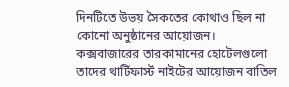দিনটিতে উভয় সৈকতের কোথাও ছিল না কোনো অনুষ্ঠানের আয়োজন। কক্সবাজারের তারকামানের হোটেলগুলো তাদের থার্টিফার্স্ট নাইটের আয়োজন বাতিল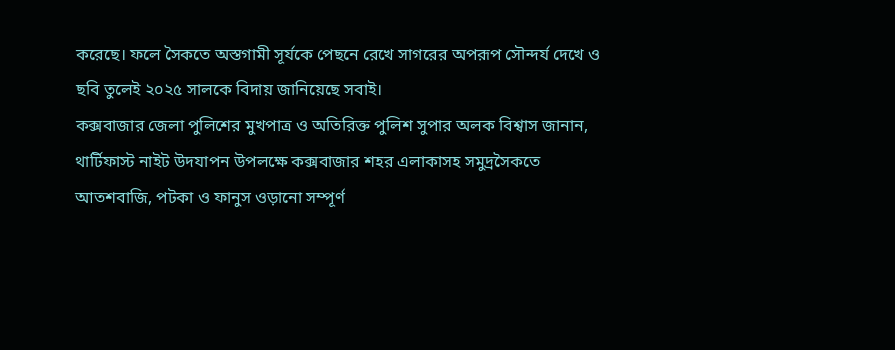করেছে। ফলে সৈকতে অস্তগামী সূর্যকে পেছনে রেখে সাগরের অপরূপ সৌন্দর্য দেখে ও ছবি তুলেই ২০২৫ সালকে বিদায় জানিয়েছে সবাই।
কক্সবাজার জেলা পুলিশের মুখপাত্র ও অতিরিক্ত পুলিশ সুপার অলক বিশ্বাস জানান, থার্টিফাস্ট নাইট উদযাপন উপলক্ষে কক্সবাজার শহর এলাকাসহ সমুদ্রসৈকতে আতশবাজি, পটকা ও ফানুস ওড়ানো সম্পূর্ণ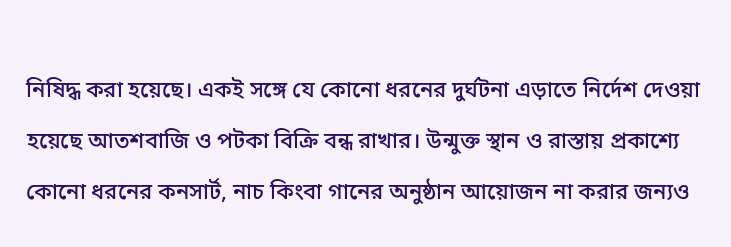নিষিদ্ধ করা হয়েছে। একই সঙ্গে যে কোনো ধরনের দুর্ঘটনা এড়াতে নির্দেশ দেওয়া হয়েছে আতশবাজি ও পটকা বিক্রি বন্ধ রাখার। উন্মুক্ত স্থান ও রাস্তায় প্রকাশ্যে কোনো ধরনের কনসার্ট, নাচ কিংবা গানের অনুষ্ঠান আয়োজন না করার জন্যও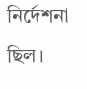নির্দেশনা ছিল।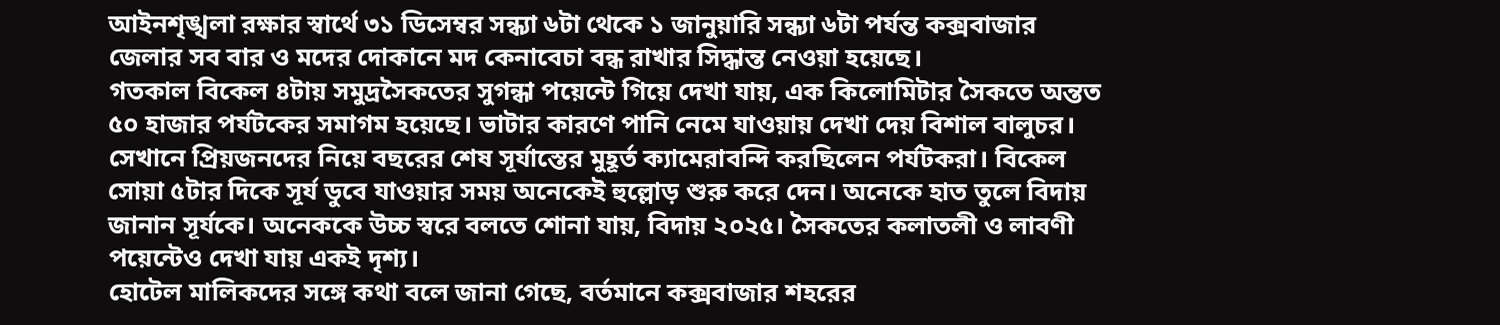আইনশৃঙ্খলা রক্ষার স্বার্থে ৩১ ডিসেম্বর সন্ধ্যা ৬টা থেকে ১ জানুয়ারি সন্ধ্যা ৬টা পর্যন্ত কক্সবাজার জেলার সব বার ও মদের দোকানে মদ কেনাবেচা বন্ধ রাখার সিদ্ধান্ত নেওয়া হয়েছে।
গতকাল বিকেল ৪টায় সমুদ্রসৈকতের সুগন্ধা পয়েন্টে গিয়ে দেখা যায়, এক কিলোমিটার সৈকতে অন্তত ৫০ হাজার পর্যটকের সমাগম হয়েছে। ভাটার কারণে পানি নেমে যাওয়ায় দেখা দেয় বিশাল বালুচর। সেখানে প্রিয়জনদের নিয়ে বছরের শেষ সূর্যাস্তের মুহূর্ত ক্যামেরাবন্দি করছিলেন পর্যটকরা। বিকেল সোয়া ৫টার দিকে সূর্য ডুবে যাওয়ার সময় অনেকেই হুল্লোড় শুরু করে দেন। অনেকে হাত তুলে বিদায় জানান সূর্যকে। অনেককে উচ্চ স্বরে বলতে শোনা যায়, বিদায় ২০২৫। সৈকতের কলাতলী ও লাবণী পয়েন্টেও দেখা যায় একই দৃশ্য।
হোটেল মালিকদের সঙ্গে কথা বলে জানা গেছে, বর্তমানে কক্সবাজার শহরের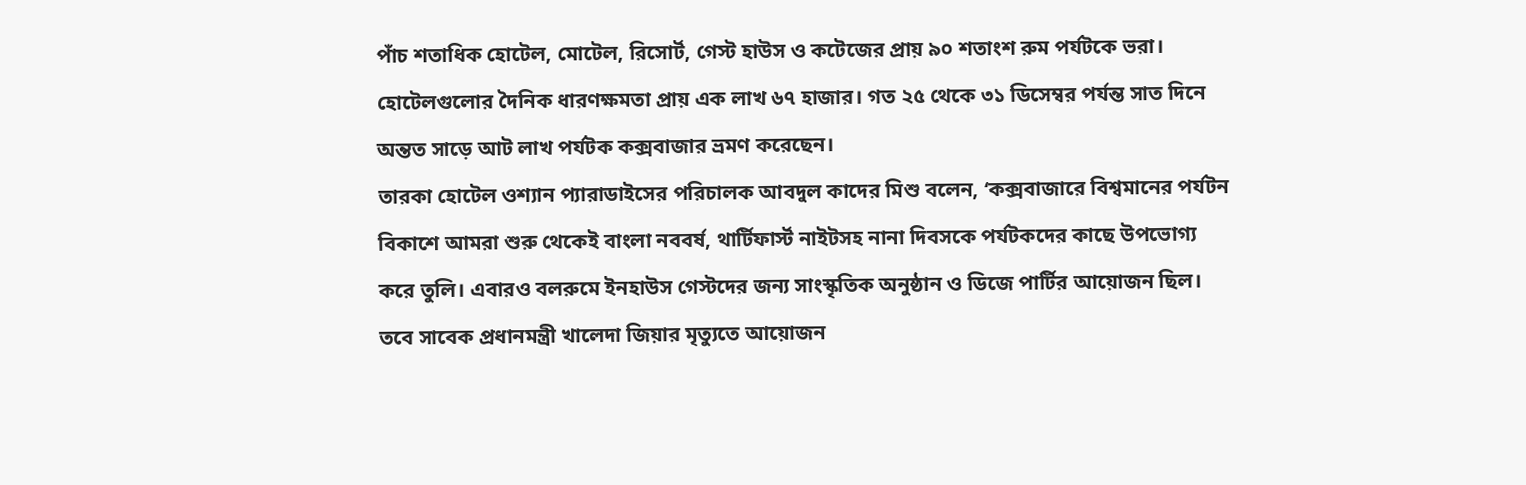পাঁচ শতাধিক হোটেল, মোটেল, রিসোর্ট, গেস্ট হাউস ও কটেজের প্রায় ৯০ শতাংশ রুম পর্যটকে ভরা। হোটেলগুলোর দৈনিক ধারণক্ষমতা প্রায় এক লাখ ৬৭ হাজার। গত ২৫ থেকে ৩১ ডিসেম্বর পর্যন্ত সাত দিনে অন্তত সাড়ে আট লাখ পর্যটক কক্সবাজার ভ্রমণ করেছেন।
তারকা হোটেল ওশ্যান প্যারাডাইসের পরিচালক আবদুল কাদের মিশু বলেন, ‘কক্সবাজারে বিশ্বমানের পর্যটন বিকাশে আমরা শুরু থেকেই বাংলা নববর্ষ, থার্টিফার্স্ট নাইটসহ নানা দিবসকে পর্যটকদের কাছে উপভোগ্য করে তুলি। এবারও বলরুমে ইনহাউস গেস্টদের জন্য সাংস্কৃতিক অনুষ্ঠান ও ডিজে পার্টির আয়োজন ছিল। তবে সাবেক প্রধানমন্ত্রী খালেদা জিয়ার মৃত্যুতে আয়োজন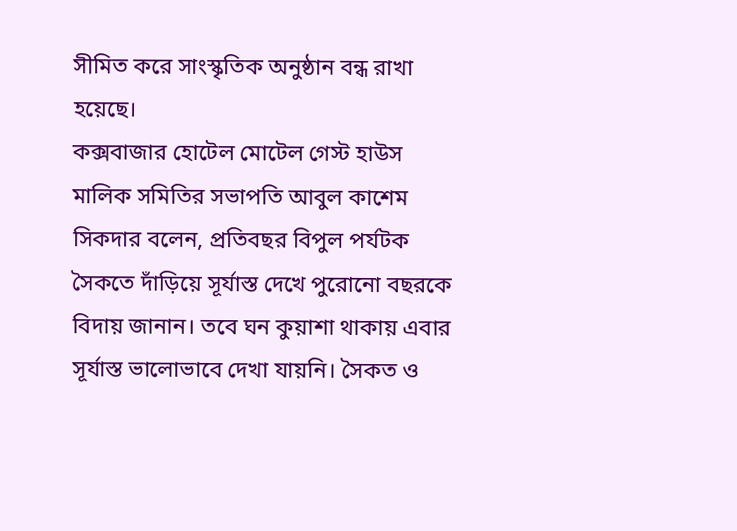সীমিত করে সাংস্কৃতিক অনুষ্ঠান বন্ধ রাখা হয়েছে।
কক্সবাজার হোটেল মোটেল গেস্ট হাউস মালিক সমিতির সভাপতি আবুল কাশেম সিকদার বলেন, প্রতিবছর বিপুল পর্যটক সৈকতে দাঁড়িয়ে সূর্যাস্ত দেখে পুরোনো বছরকে বিদায় জানান। তবে ঘন কুয়াশা থাকায় এবার সূর্যাস্ত ভালোভাবে দেখা যায়নি। সৈকত ও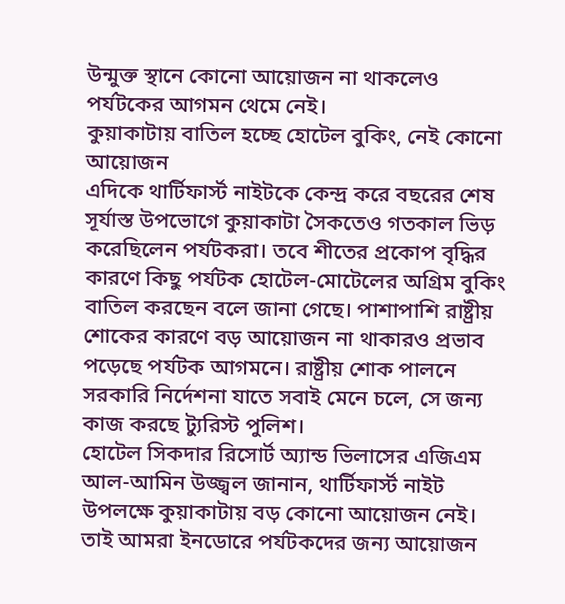উন্মুক্ত স্থানে কোনো আয়োজন না থাকলেও পর্যটকের আগমন থেমে নেই।
কুয়াকাটায় বাতিল হচ্ছে হোটেল বুকিং, নেই কোনো আয়োজন
এদিকে থার্টিফার্স্ট নাইটকে কেন্দ্র করে বছরের শেষ সূর্যাস্ত উপভোগে কুয়াকাটা সৈকতেও গতকাল ভিড় করেছিলেন পর্যটকরা। তবে শীতের প্রকোপ বৃদ্ধির কারণে কিছু পর্যটক হোটেল-মোটেলের অগ্রিম বুকিং বাতিল করছেন বলে জানা গেছে। পাশাপাশি রাষ্ট্রীয় শোকের কারণে বড় আয়োজন না থাকারও প্রভাব পড়েছে পর্যটক আগমনে। রাষ্ট্রীয় শোক পালনে সরকারি নির্দেশনা যাতে সবাই মেনে চলে, সে জন্য কাজ করছে ট্যুরিস্ট পুলিশ।
হোটেল সিকদার রিসোর্ট অ্যান্ড ভিলাসের এজিএম আল-আমিন উজ্জ্বল জানান, থার্টিফার্স্ট নাইট উপলক্ষে কুয়াকাটায় বড় কোনো আয়োজন নেই। তাই আমরা ইনডোরে পর্যটকদের জন্য আয়োজন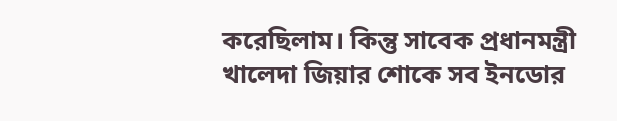করেছিলাম। কিন্তু সাবেক প্রধানমন্ত্রী খালেদা জিয়ার শোকে সব ইনডোর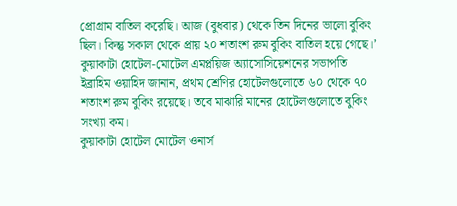প্রোগ্রাম বাতিল করেছি। আজ (বুধবার) থেকে তিন দিনের ভালো বুকিং ছিল। কিন্তু সকাল থেকে প্রায় ২০ শতাংশ রুম বুকিং বাতিল হয়ে গেছে।’
কুয়াকাটা হোটেল-মোটেল এমপ্লয়িজ অ্যাসোসিয়েশনের সভাপতি ইব্রাহিম ওয়াহিদ জানান, প্রথম শ্রেণির হোটেলগুলোতে ৬০ থেকে ৭০ শতাংশ রুম বুকিং রয়েছে। তবে মাঝারি মানের হোটেলগুলোতে বুকিং সংখ্যা কম।
কুয়াকাটা হোটেল মোটেল ওনার্স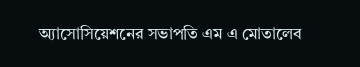অ্যাসোসিয়েশনের সভাপতি এম এ মোতালেব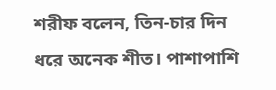শরীফ বলেন, তিন-চার দিন ধরে অনেক শীত। পাশাপাশি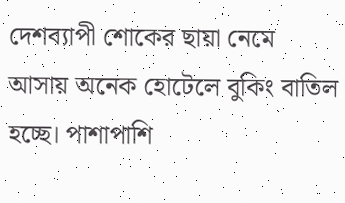দেশব্যাপী শোকের ছায়া নেমে আসায় অনেক হোটেলে বুকিং বাতিল হচ্ছে। পাশাপাশি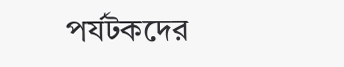পর্যটকদের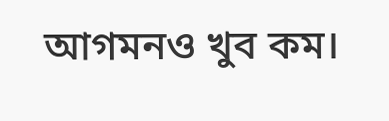আগমনও খুব কম।